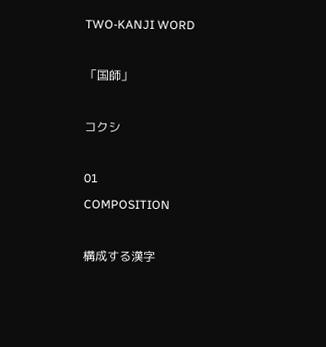TWO-KANJI WORD

「国師」

コクシ

01
COMPOSITION

構成する漢字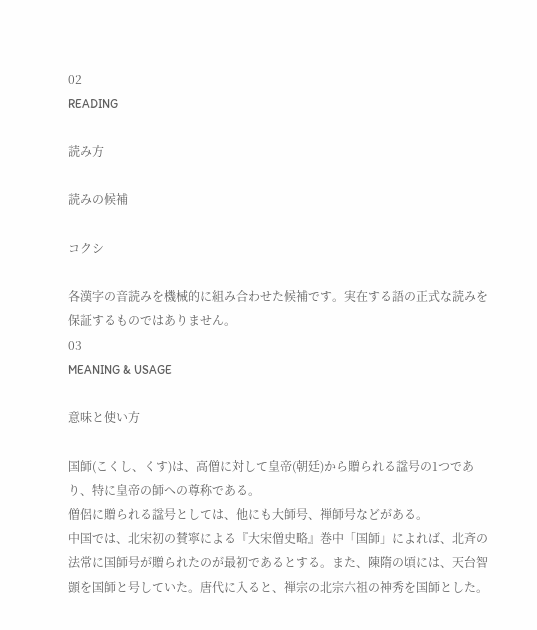02
READING

読み方

読みの候補

コクシ

各漢字の音読みを機械的に組み合わせた候補です。実在する語の正式な読みを保証するものではありません。
03
MEANING & USAGE

意味と使い方

国師(こくし、くす)は、高僧に対して皇帝(朝廷)から贈られる諡号の1つであり、特に皇帝の師への尊称である。
僧侶に贈られる諡号としては、他にも大師号、禅師号などがある。
中国では、北宋初の賛寧による『大宋僧史略』巻中「国師」によれば、北斉の法常に国師号が贈られたのが最初であるとする。また、陳隋の頃には、天台智顗を国師と号していた。唐代に入ると、禅宗の北宗六祖の神秀を国師とした。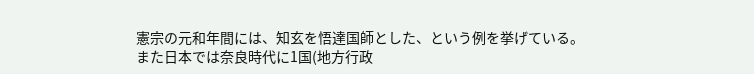憲宗の元和年間には、知玄を悟達国師とした、という例を挙げている。
また日本では奈良時代に1国(地方行政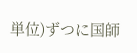単位)ずつに国師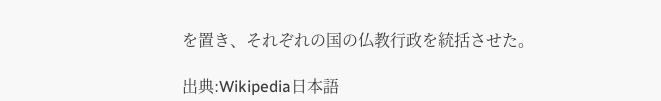を置き、それぞれの国の仏教行政を統括させた。

出典:Wikipedia日本語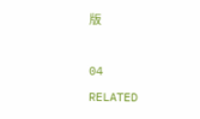版

04
RELATED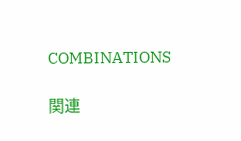COMBINATIONS

関連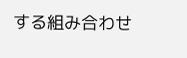する組み合わせ